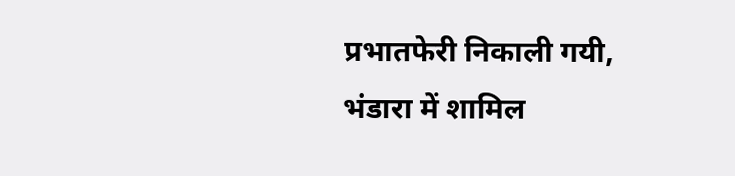प्रभातफेरी निकाली गयी, भंडारा में शामिल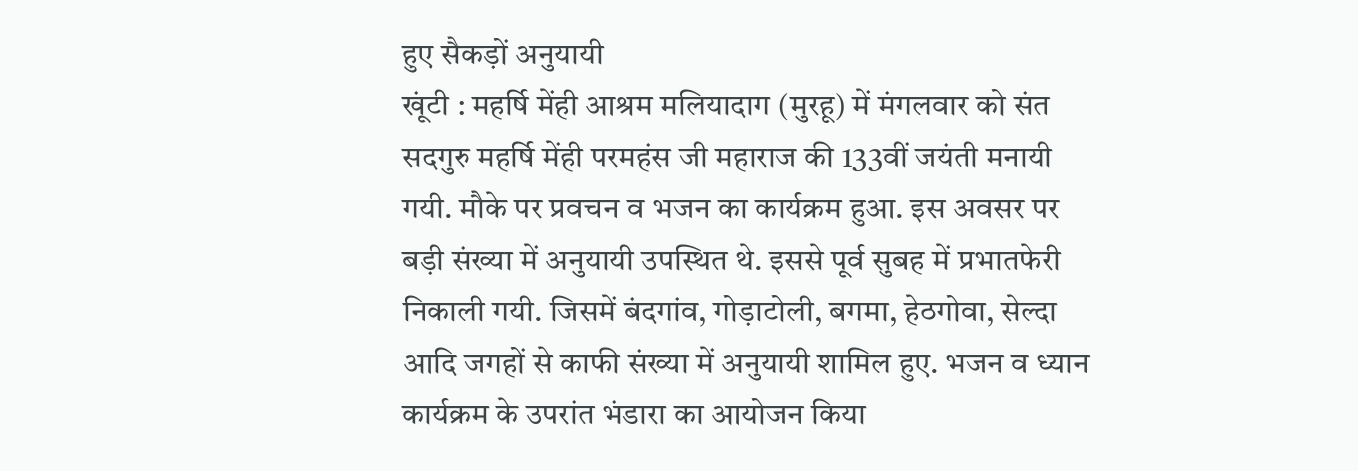हुए सैकड़ों अनुयायी
खूंटी : महर्षि मेंही आश्रम मलियादाग (मुरहू) में मंगलवार को संत सदगुरु महर्षि मेंही परमहंस जी महाराज की 133वीं जयंती मनायी गयी. मौके पर प्रवचन व भजन का कार्यक्रम हुआ. इस अवसर पर बड़ी संख्या में अनुयायी उपस्थित थे. इससे पूर्व सुबह में प्रभातफेरी निकाली गयी. जिसमें बंदगांव, गोड़ाटोली, बगमा, हेठगोवा, सेल्दा आदि जगहों से काफी संख्या में अनुयायी शामिल हुए. भजन व ध्यान कार्यक्रम के उपरांत भंडारा का आयोजन किया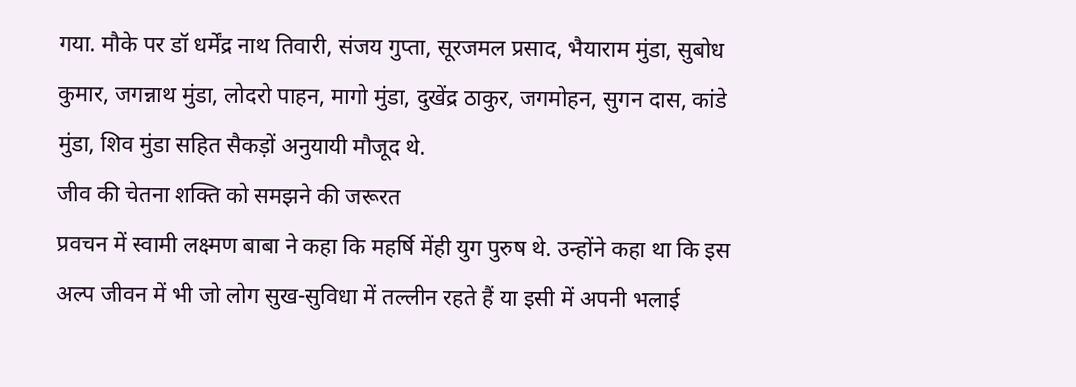गया. मौके पर डॉ धर्मेंद्र नाथ तिवारी, संजय गुप्ता, सूरजमल प्रसाद, भैयाराम मुंडा, सुबोध कुमार, जगन्नाथ मुंडा, लोदरो पाहन, मागो मुंडा, दुखेंद्र ठाकुर, जगमोहन, सुगन दास, कांडे मुंडा, शिव मुंडा सहित सैकड़ों अनुयायी मौजूद थे.
जीव की चेतना शक्ति को समझने की जरूरत
प्रवचन में स्वामी लक्ष्मण बाबा ने कहा कि महर्षि मेंही युग पुरुष थे. उन्होंने कहा था कि इस अल्प जीवन में भी जो लोग सुख-सुविधा में तल्लीन रहते हैं या इसी में अपनी भलाई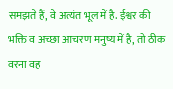समझते हैं, वे अत्यंत भूल में है. ईश्वर की भक्ति व अच्छा आचरण मनुष्य में है, तो ठीक वरना वह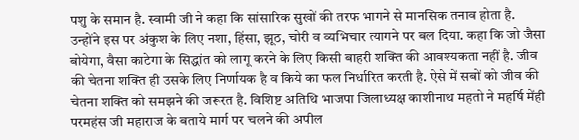पशु के समान है. स्वामी जी ने कहा कि सांसारिक सुखों की तरफ भागने से मानसिक तनाव होता है.
उन्होंने इस पर अंकुश के लिए नशा, हिंसा, झूठ, चोरी व व्यभिचार त्यागने पर बल दिया. कहा कि जो जैसा बोयेगा, वैसा काटेगा के सिद्धांत को लागू करने के लिए किसी बाहरी शक्ति की आवश्यकता नहीं है. जीव की चेतना शक्ति ही उसके लिए निर्णायक है व किये का फल निर्धारित करती है. ऐसे में सबों को जीव की चेतना शक्ति को समझने की जरूरत है. विशिष्ट अतिथि भाजपा जिलाध्यक्ष काशीनाथ महतो ने महर्षि मेंही परमहंस जी महाराज के बताये मार्ग पर चलने की अपील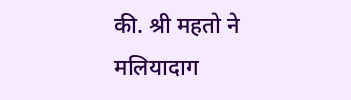की. श्री महतो ने मलियादाग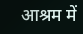आश्रम में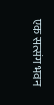एक सत्संग भवन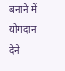बनाने में योगदान देने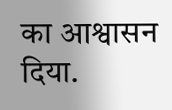का आश्वासन दिया.